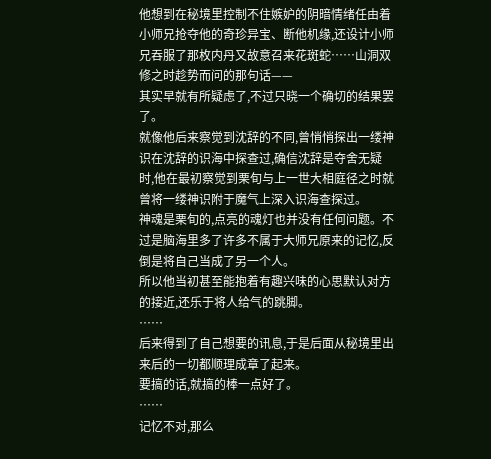他想到在秘境里控制不住嫉妒的阴暗情绪任由着小师兄抢夺他的奇珍异宝、断他机缘,还设计小师兄吞服了那枚内丹又故意召来花斑蛇……山洞双修之时趁势而问的那句话——
其实早就有所疑虑了,不过只晓一个确切的结果罢了。
就像他后来察觉到沈辞的不同,曾悄悄探出一缕神识在沈辞的识海中探查过,确信沈辞是夺舍无疑时,他在最初察觉到栗旬与上一世大相庭径之时就曾将一缕神识附于魔气上深入识海查探过。
神魂是栗旬的,点亮的魂灯也并没有任何问题。不过是脑海里多了许多不属于大师兄原来的记忆,反倒是将自己当成了另一个人。
所以他当初甚至能抱着有趣兴味的心思默认对方的接近,还乐于将人给气的跳脚。
……
后来得到了自己想要的讯息,于是后面从秘境里出来后的一切都顺理成章了起来。
要搞的话,就搞的棒一点好了。
……
记忆不对,那么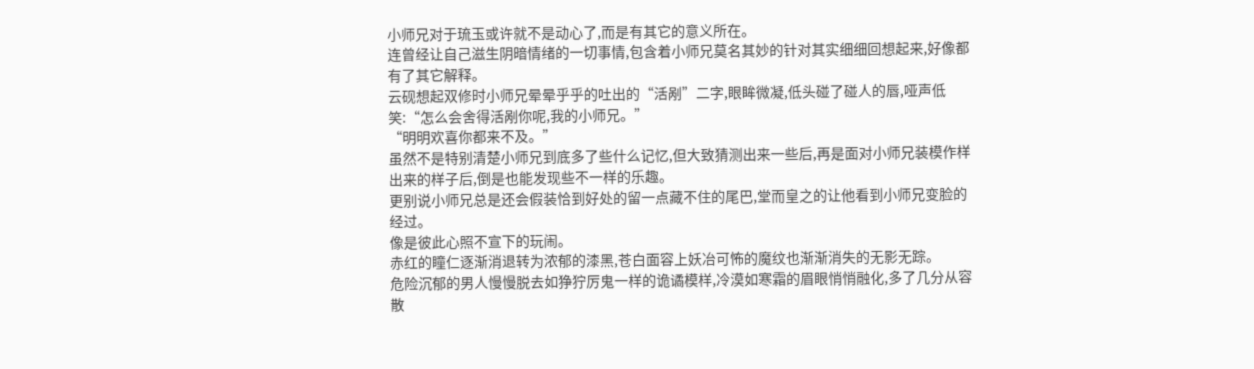小师兄对于琉玉或许就不是动心了,而是有其它的意义所在。
连曾经让自己滋生阴暗情绪的一切事情,包含着小师兄莫名其妙的针对其实细细回想起来,好像都有了其它解释。
云砚想起双修时小师兄晕晕乎乎的吐出的“活剐”二字,眼眸微凝,低头碰了碰人的唇,哑声低笑:“怎么会舍得活剐你呢,我的小师兄。”
“明明欢喜你都来不及。”
虽然不是特别清楚小师兄到底多了些什么记忆,但大致猜测出来一些后,再是面对小师兄装模作样出来的样子后,倒是也能发现些不一样的乐趣。
更别说小师兄总是还会假装恰到好处的留一点藏不住的尾巴,堂而皇之的让他看到小师兄变脸的经过。
像是彼此心照不宣下的玩闹。
赤红的瞳仁逐渐消退转为浓郁的漆黑,苍白面容上妖冶可怖的魔纹也渐渐消失的无影无踪。
危险沉郁的男人慢慢脱去如狰狞厉鬼一样的诡谲模样,冷漠如寒霜的眉眼悄悄融化,多了几分从容散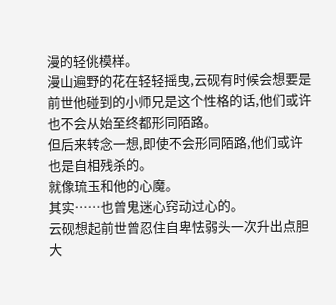漫的轻佻模样。
漫山遍野的花在轻轻摇曳,云砚有时候会想要是前世他碰到的小师兄是这个性格的话,他们或许也不会从始至终都形同陌路。
但后来转念一想,即使不会形同陌路,他们或许也是自相残杀的。
就像琉玉和他的心魔。
其实……也曾鬼迷心窍动过心的。
云砚想起前世曾忍住自卑怯弱头一次升出点胆大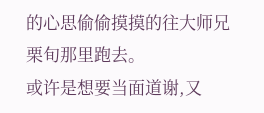的心思偷偷摸摸的往大师兄栗旬那里跑去。
或许是想要当面道谢,又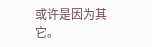或许是因为其它。